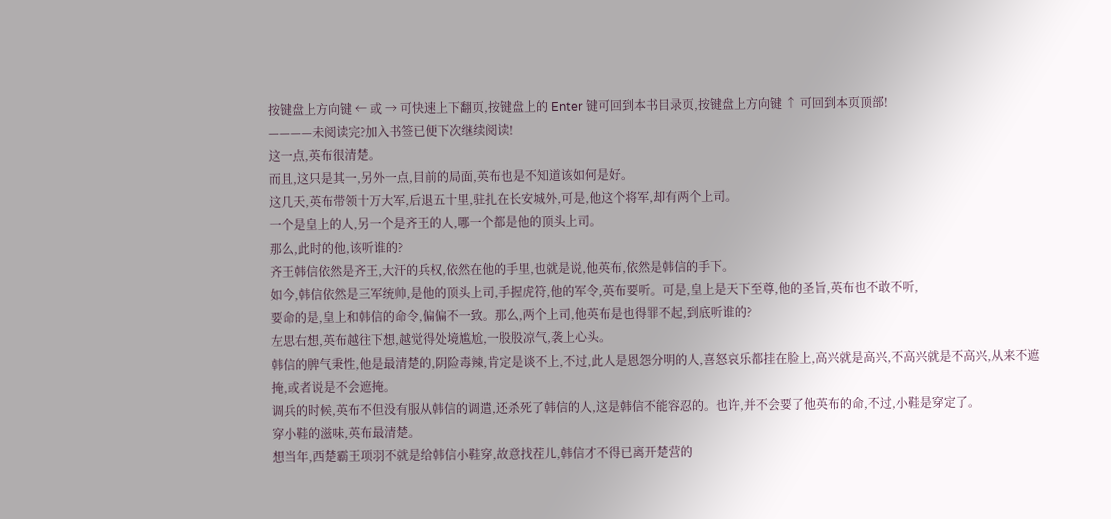按键盘上方向键 ← 或 → 可快速上下翻页,按键盘上的 Enter 键可回到本书目录页,按键盘上方向键 ↑ 可回到本页顶部!
————未阅读完?加入书签已便下次继续阅读!
这一点,英布很清楚。
而且,这只是其一,另外一点,目前的局面,英布也是不知道该如何是好。
这几天,英布带领十万大军,后退五十里,驻扎在长安城外,可是,他这个将军,却有两个上司。
一个是皇上的人,另一个是齐王的人,哪一个都是他的顶头上司。
那么,此时的他,该听谁的?
齐王韩信依然是齐王,大汗的兵权,依然在他的手里,也就是说,他英布,依然是韩信的手下。
如今,韩信依然是三军统帅,是他的顶头上司,手握虎符,他的军令,英布要听。可是,皇上是天下至尊,他的圣旨,英布也不敢不听,
要命的是,皇上和韩信的命令,偏偏不一致。那么,两个上司,他英布是也得罪不起,到底听谁的?
左思右想,英布越往下想,越觉得处境尴尬,一股股凉气,袭上心头。
韩信的脾气秉性,他是最清楚的,阴险毒辣,肯定是谈不上,不过,此人是恩怨分明的人,喜怒哀乐都挂在脸上,高兴就是高兴,不高兴就是不高兴,从来不遮掩,或者说是不会遮掩。
调兵的时候,英布不但没有服从韩信的调遣,还杀死了韩信的人,这是韩信不能容忍的。也许,并不会要了他英布的命,不过,小鞋是穿定了。
穿小鞋的滋味,英布最清楚。
想当年,西楚霸王项羽不就是给韩信小鞋穿,故意找茬儿,韩信才不得已离开楚营的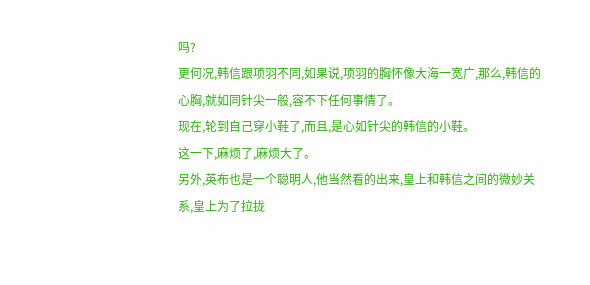吗?
更何况,韩信跟项羽不同,如果说,项羽的胸怀像大海一宽广,那么,韩信的心胸,就如同针尖一般,容不下任何事情了。
现在,轮到自己穿小鞋了,而且,是心如针尖的韩信的小鞋。
这一下,麻烦了,麻烦大了。
另外,英布也是一个聪明人,他当然看的出来,皇上和韩信之间的微妙关系,皇上为了拉拢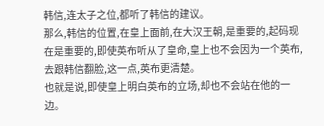韩信,连太子之位,都听了韩信的建议。
那么,韩信的位置,在皇上面前,在大汉王朝,是重要的,起码现在是重要的,即使英布听从了皇命,皇上也不会因为一个英布,去跟韩信翻脸,这一点,英布更清楚。
也就是说,即使皇上明白英布的立场,却也不会站在他的一边。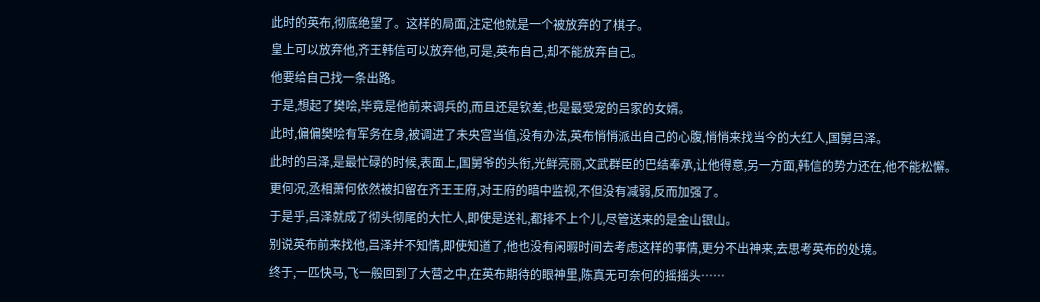此时的英布,彻底绝望了。这样的局面,注定他就是一个被放弃的了棋子。
皇上可以放弃他,齐王韩信可以放弃他,可是,英布自己,却不能放弃自己。
他要给自己找一条出路。
于是,想起了樊哙,毕竟是他前来调兵的,而且还是钦差,也是最受宠的吕家的女婿。
此时,偏偏樊哙有军务在身,被调进了未央宫当值,没有办法,英布悄悄派出自己的心腹,悄悄来找当今的大红人,国舅吕泽。
此时的吕泽,是最忙碌的时候,表面上,国舅爷的头衔,光鲜亮丽,文武群臣的巴结奉承,让他得意,另一方面,韩信的势力还在,他不能松懈。
更何况,丞相萧何依然被扣留在齐王王府,对王府的暗中监视,不但没有减弱,反而加强了。
于是乎,吕泽就成了彻头彻尾的大忙人,即使是送礼,都排不上个儿,尽管送来的是金山银山。
别说英布前来找他,吕泽并不知情,即使知道了,他也没有闲暇时间去考虑这样的事情,更分不出神来,去思考英布的处境。
终于,一匹快马,飞一般回到了大营之中,在英布期待的眼神里,陈真无可奈何的摇摇头……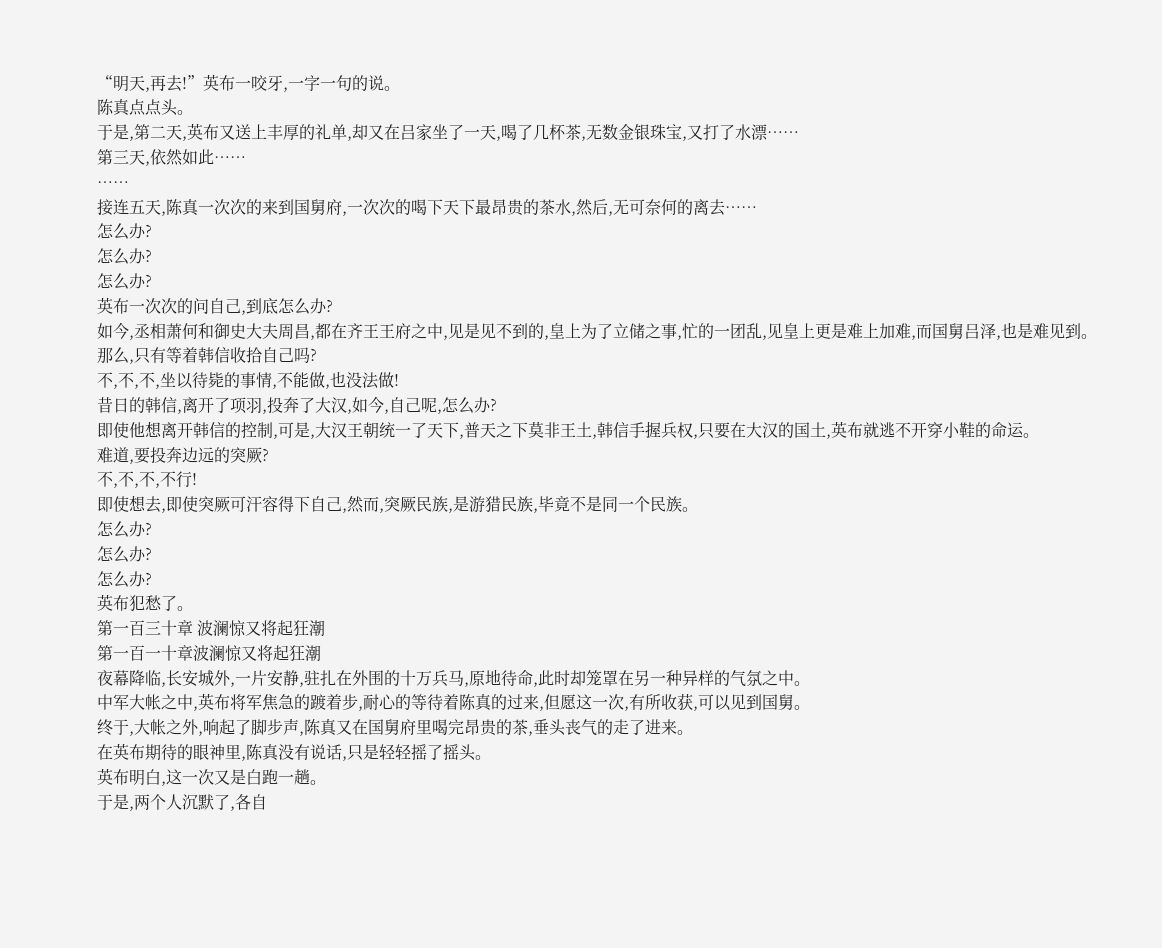“明天,再去!”英布一咬牙,一字一句的说。
陈真点点头。
于是,第二天,英布又送上丰厚的礼单,却又在吕家坐了一天,喝了几杯茶,无数金银珠宝,又打了水漂……
第三天,依然如此……
……
接连五天,陈真一次次的来到国舅府,一次次的喝下天下最昂贵的茶水,然后,无可奈何的离去……
怎么办?
怎么办?
怎么办?
英布一次次的问自己,到底怎么办?
如今,丞相萧何和御史大夫周昌,都在齐王王府之中,见是见不到的,皇上为了立储之事,忙的一团乱,见皇上更是难上加难,而国舅吕泽,也是难见到。
那么,只有等着韩信收拾自己吗?
不,不,不,坐以待毙的事情,不能做,也没法做!
昔日的韩信,离开了项羽,投奔了大汉,如今,自己呢,怎么办?
即使他想离开韩信的控制,可是,大汉王朝统一了天下,普天之下莫非王土,韩信手握兵权,只要在大汉的国土,英布就逃不开穿小鞋的命运。
难道,要投奔边远的突厥?
不,不,不,不行!
即使想去,即使突厥可汗容得下自己,然而,突厥民族,是游猎民族,毕竟不是同一个民族。
怎么办?
怎么办?
怎么办?
英布犯愁了。
第一百三十章 波澜惊又将起狂潮
第一百一十章波澜惊又将起狂潮
夜幕降临,长安城外,一片安静,驻扎在外围的十万兵马,原地待命,此时却笼罩在另一种异样的气氛之中。
中军大帐之中,英布将军焦急的踱着步,耐心的等待着陈真的过来,但愿这一次,有所收获,可以见到国舅。
终于,大帐之外,响起了脚步声,陈真又在国舅府里喝完昂贵的茶,垂头丧气的走了进来。
在英布期待的眼神里,陈真没有说话,只是轻轻摇了摇头。
英布明白,这一次又是白跑一趟。
于是,两个人沉默了,各自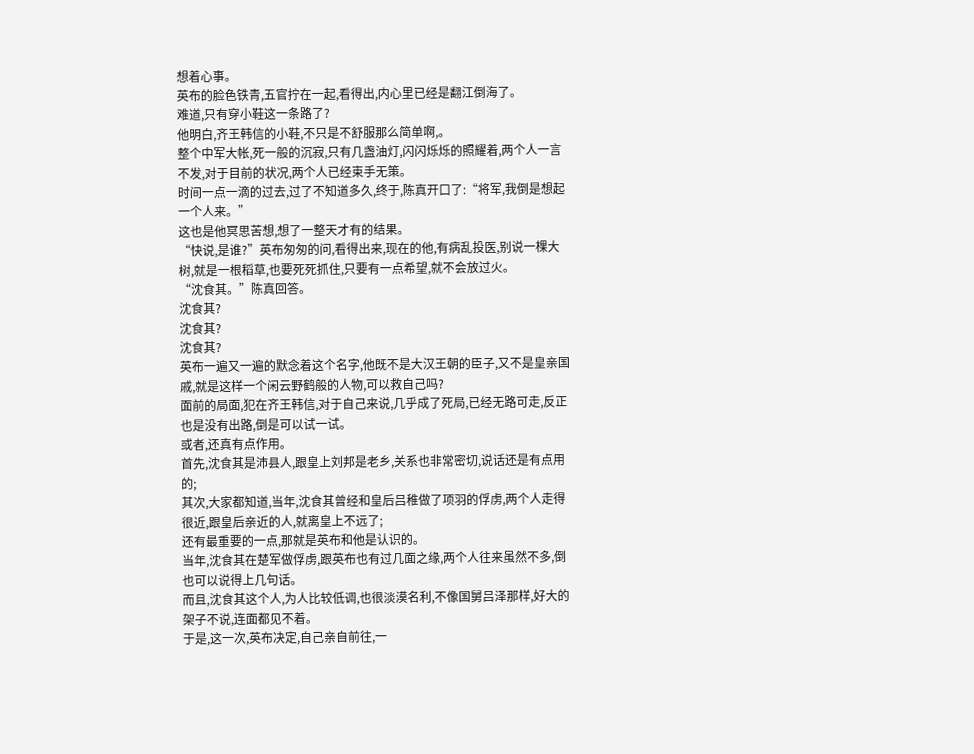想着心事。
英布的脸色铁青,五官拧在一起,看得出,内心里已经是翻江倒海了。
难道,只有穿小鞋这一条路了?
他明白,齐王韩信的小鞋,不只是不舒服那么简单啊,。
整个中军大帐,死一般的沉寂,只有几盏油灯,闪闪烁烁的照耀着,两个人一言不发,对于目前的状况,两个人已经束手无策。
时间一点一滴的过去,过了不知道多久,终于,陈真开口了:“将军,我倒是想起一个人来。”
这也是他冥思苦想,想了一整天才有的结果。
“快说,是谁?”英布匆匆的问,看得出来,现在的他,有病乱投医,别说一棵大树,就是一根稻草,也要死死抓住,只要有一点希望,就不会放过火。
“沈食其。”陈真回答。
沈食其?
沈食其?
沈食其?
英布一遍又一遍的默念着这个名字,他既不是大汉王朝的臣子,又不是皇亲国戚,就是这样一个闲云野鹤般的人物,可以救自己吗?
面前的局面,犯在齐王韩信,对于自己来说,几乎成了死局,已经无路可走,反正也是没有出路,倒是可以试一试。
或者,还真有点作用。
首先,沈食其是沛县人,跟皇上刘邦是老乡,关系也非常密切,说话还是有点用的;
其次,大家都知道,当年,沈食其曾经和皇后吕稚做了项羽的俘虏,两个人走得很近,跟皇后亲近的人,就离皇上不远了;
还有最重要的一点,那就是英布和他是认识的。
当年,沈食其在楚军做俘虏,跟英布也有过几面之缘,两个人往来虽然不多,倒也可以说得上几句话。
而且,沈食其这个人,为人比较低调,也很淡漠名利,不像国舅吕泽那样,好大的架子不说,连面都见不着。
于是,这一次,英布决定,自己亲自前往,一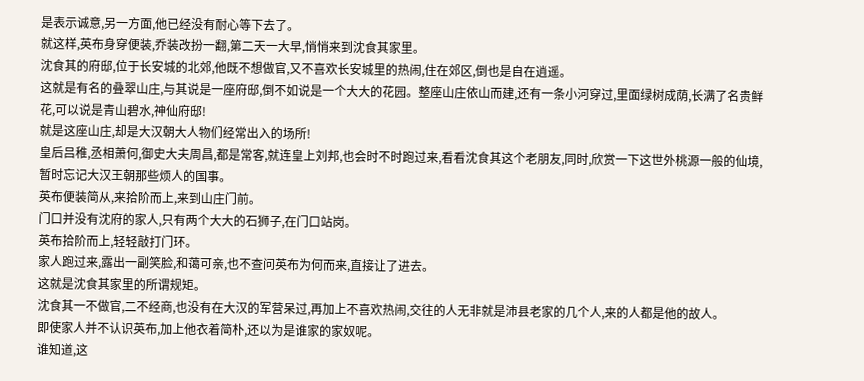是表示诚意,另一方面,他已经没有耐心等下去了。
就这样,英布身穿便装,乔装改扮一翻,第二天一大早,悄悄来到沈食其家里。
沈食其的府邸,位于长安城的北郊,他既不想做官,又不喜欢长安城里的热闹,住在郊区,倒也是自在逍遥。
这就是有名的叠翠山庄,与其说是一座府邸,倒不如说是一个大大的花园。整座山庄依山而建,还有一条小河穿过,里面绿树成荫,长满了名贵鲜花,可以说是青山碧水,神仙府邸!
就是这座山庄,却是大汉朝大人物们经常出入的场所!
皇后吕稚,丞相萧何,御史大夫周昌,都是常客,就连皇上刘邦,也会时不时跑过来,看看沈食其这个老朋友,同时,欣赏一下这世外桃源一般的仙境,暂时忘记大汉王朝那些烦人的国事。
英布便装简从,来拾阶而上,来到山庄门前。
门口并没有沈府的家人,只有两个大大的石狮子,在门口站岗。
英布拾阶而上,轻轻敲打门环。
家人跑过来,露出一副笑脸,和蔼可亲,也不查问英布为何而来,直接让了进去。
这就是沈食其家里的所谓规矩。
沈食其一不做官,二不经商,也没有在大汉的军营呆过,再加上不喜欢热闹,交往的人无非就是沛县老家的几个人,来的人都是他的故人。
即使家人并不认识英布,加上他衣着简朴,还以为是谁家的家奴呢。
谁知道,这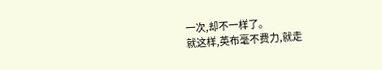一次,却不一样了。
就这样,英布毫不费力,就走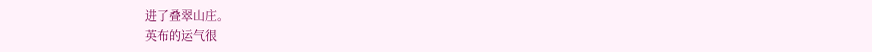进了叠翠山庄。
英布的运气很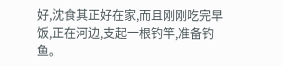好,沈食其正好在家,而且刚刚吃完早饭,正在河边,支起一根钓竿,准备钓鱼。